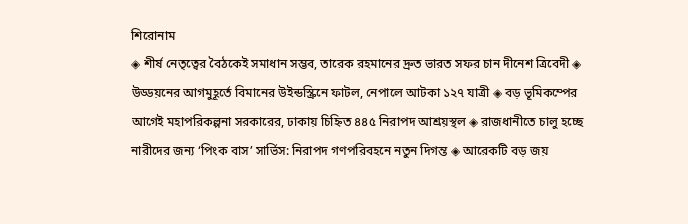শিরোনাম
◈ শীর্ষ নেতৃত্বের বৈঠকেই সমাধান সম্ভব, তারেক রহমানের দ্রুত ভারত সফর চান দীনেশ ত্রিবেদী ◈ উড্ডয়নের আগমুহূর্তে বিমানের উইন্ডস্ক্রিনে ফাটল, নেপালে আটকা ১২৭ যাত্রী ◈ বড় ভূমিকম্পের আগেই মহাপরিকল্পনা সরকারের, ঢাকায় চিহ্নিত ৪৪৫ নিরাপদ আশ্রয়স্থল ◈ রাজধানীতে চালু হচ্ছে নারীদের জন্য ‘পিংক বাস’ সার্ভিস: নিরাপদ গণপরিবহনে নতুন দিগন্ত ◈ আরেকটি বড় জয়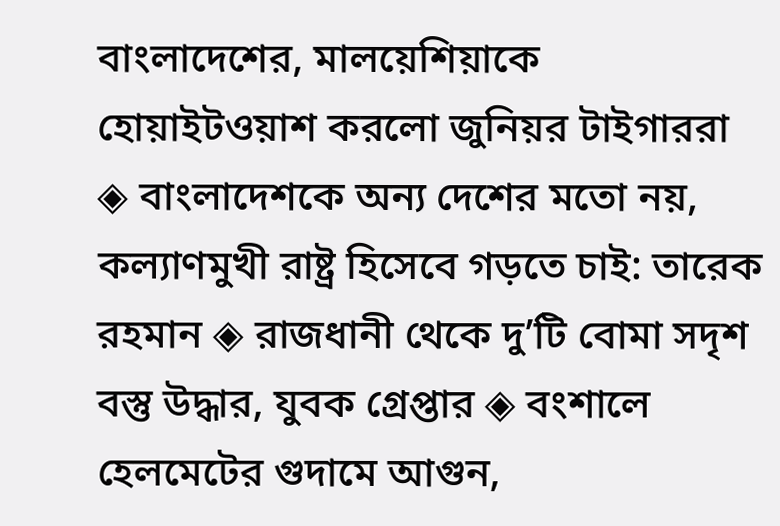বাংলাদেশের, মাল‌য়ে‌শিয়া‌কে হোয়াইটওয়াশ কর‌লো জু‌নিয়র টাইগাররা ◈ বাংলাদেশকে অন্য দেশের মতো নয়, কল্যাণমুখী রাষ্ট্র হিসেবে গড়তে চাই: তারেক রহমান ◈ রাজধানী থেকে দু’টি বোমা সদৃশ বস্তু উদ্ধার, যুবক গ্রেপ্তার ◈ বংশালে হেলমেটের গুদামে আগুন,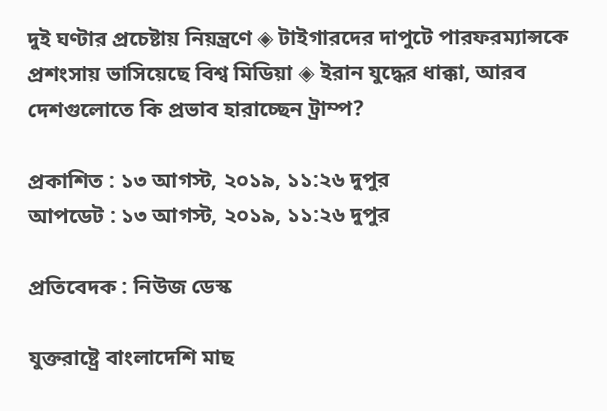দুই ঘণ্টার প্রচেষ্টায় নিয়ন্ত্রণে ◈ টাইগারদের দাপুটে পারফরম্যান্সকে প্রশংসায় ভাসিয়েছে বিশ্ব মিডিয়া ◈ ইরান যুদ্ধের ধাক্কা, আরব দেশগুলোতে কি প্রভাব হারাচ্ছেন ট্রাম্প?

প্রকাশিত : ১৩ আগস্ট, ২০১৯, ১১:২৬ দুপুর
আপডেট : ১৩ আগস্ট, ২০১৯, ১১:২৬ দুপুর

প্রতিবেদক : নিউজ ডেস্ক

যুক্তরাষ্ট্রে বাংলাদেশি মাছ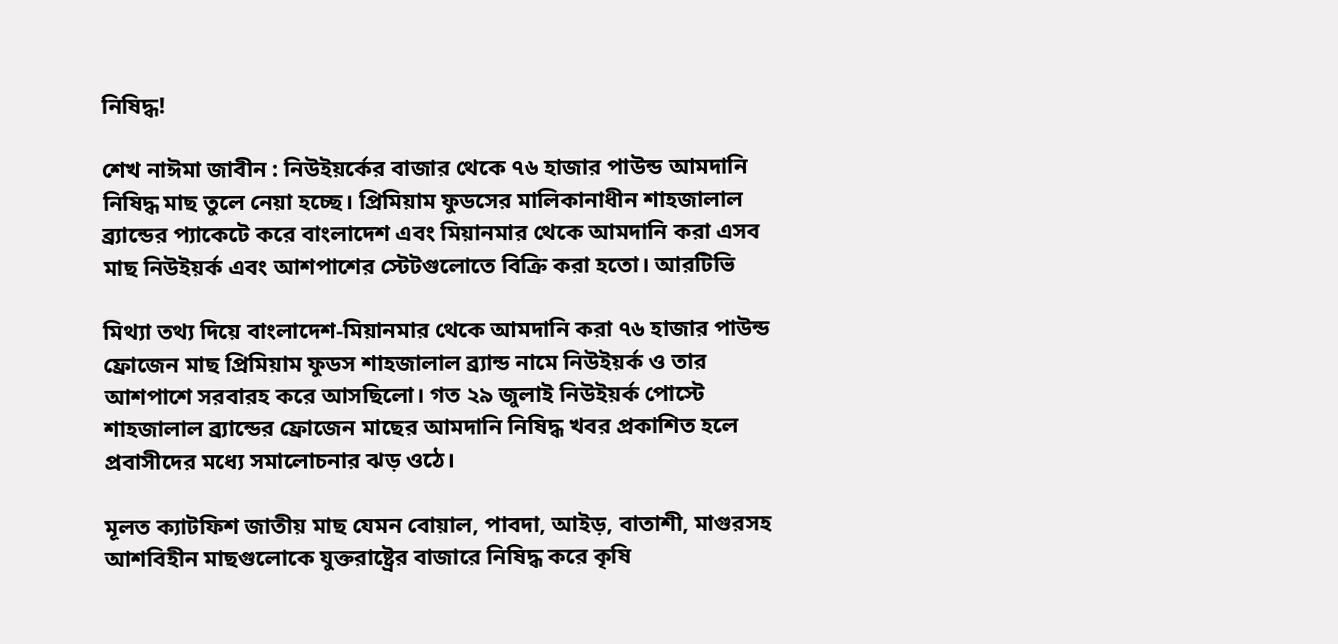নিষিদ্ধ!

শেখ নাঈমা জাবীন : নিউইয়র্কের বাজার থেকে ৭৬ হাজার পাউন্ড আমদানি নিষিদ্ধ মাছ তুলে নেয়া হচ্ছে। প্রিমিয়াম ফুডসের মালিকানাধীন শাহজালাল ব্র্যান্ডের প্যাকেটে করে বাংলাদেশ এবং মিয়ানমার থেকে আমদানি করা এসব মাছ নিউইয়র্ক এবং আশপাশের স্টেটগুলোতে বিক্রি করা হতো। আরটিভি

মিথ্যা তথ্য দিয়ে বাংলাদেশ-মিয়ানমার থেকে আমদানি করা ৭৬ হাজার পাউন্ড ফ্রোজেন মাছ প্রিমিয়াম ফুডস শাহজালাল ব্র্যান্ড নামে নিউইয়র্ক ও তার আশপাশে সরবারহ করে আসছিলো। গত ২৯ জুলাই নিউইয়র্ক পোস্টে শাহজালাল ব্র্যান্ডের ফ্রোজেন মাছের আমদানি নিষিদ্ধ খবর প্রকাশিত হলে প্রবাসীদের মধ্যে সমালোচনার ঝড় ওঠে।

মূলত ক্যাটফিশ জাতীয় মাছ যেমন বোয়াল, পাবদা, আইড়, বাতাশী, মাগুরসহ আশবিহীন মাছগুলোকে যুক্তরাষ্ট্রের বাজারে নিষিদ্ধ করে কৃষি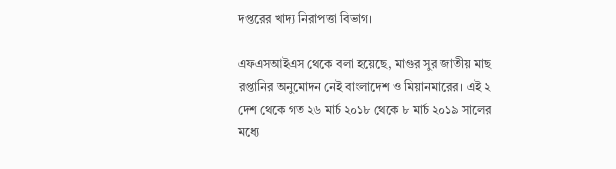দপ্তরের খাদ্য নিরাপত্তা বিভাগ।

এফএসআইএস থেকে বলা হয়েছে, মাগুর সুর জাতীয় মাছ রপ্তানির অনুমোদন নেই বাংলাদেশ ও মিয়ানমারের। এই ২ দেশ থেকে গত ২৬ মার্চ ২০১৮ থেকে ৮ মার্চ ২০১৯ সালের মধ্যে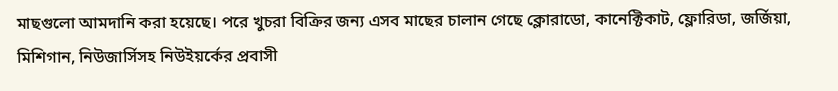মাছগুলো আমদানি করা হয়েছে। পরে খুচরা বিক্রির জন্য এসব মাছের চালান গেছে ক্লোরাডো, কানেক্টিকাট, ফ্লোরিডা, জর্জিয়া, মিশিগান, নিউজার্সিসহ নিউইয়র্কের প্রবাসী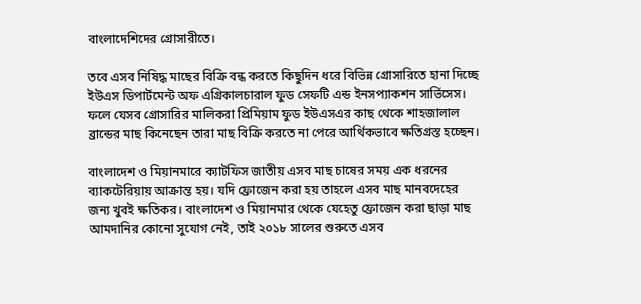বাংলাদেশিদের গ্রোসারীতে।

তবে এসব নিষিদ্ধ মাছের বিক্রি বন্ধ করতে কিছুদিন ধরে বিভিন্ন গ্রোসারিতে হানা দিচ্ছে ইউএস ডিপার্টমেন্ট অফ এগ্রিকালচারাল ফুড সেফটি এন্ড ইনসপ্যাকশন সার্ভিসেস। ফলে যেসব গ্রোসারির মালিকরা প্রিমিয়াম ফুড ইউএসএর কাছ থেকে শাহজালাল ব্রান্ডের মাছ কিনেছেন তারা মাছ বিক্রি করতে না পেরে আর্থিকভাবে ক্ষতিগ্রস্ত হচ্ছেন।

বাংলাদেশ ও মিয়ানমারে ক্যাটফিস জাতীয় এসব মাছ চাষের সময় এক ধরনের ব্যাকটেরিয়ায় আক্রান্ত হয়। যদি ফ্রোজেন করা হয় তাহলে এসব মাছ মানবদেহের জন্য খুবই ক্ষতিকর। বাংলাদেশ ও মিয়ানমার থেকে যেহেতু ফ্রোজেন করা ছাড়া মাছ আমদানির কোনো সুযোগ নেই, তাই ২০১৮ সালের শুরুতে এসব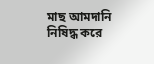মাছ আমদানি নিষিদ্ধ করে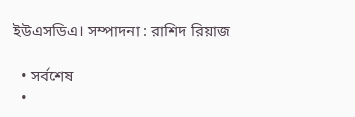ইউএসডিএ। সম্পাদনা : রাশিদ রিয়াজ

  • সর্বশেষ
  •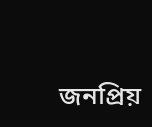জনপ্রিয়